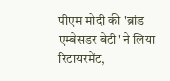पीएम मोदी की 'ब्रांड एम्बेसडर बेटी' ने लिया रिटायरमेंट,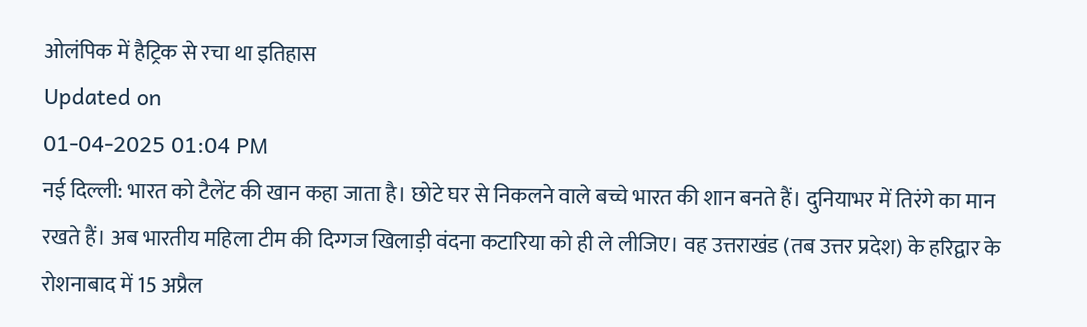ओलंपिक में हैट्रिक से रचा था इतिहास
Updated on
01-04-2025 01:04 PM
नई दिल्ली: भारत को टैलेंट की खान कहा जाता है। छोटे घर से निकलने वाले बच्चे भारत की शान बनते हैं। दुनियाभर में तिरंगे का मान रखते हैं। अब भारतीय महिला टीम की दिग्गज खिलाड़ी वंदना कटारिया को ही ले लीजिए। वह उत्तराखंड (तब उत्तर प्रदेश) के हरिद्वार के रोशनाबाद में 15 अप्रैल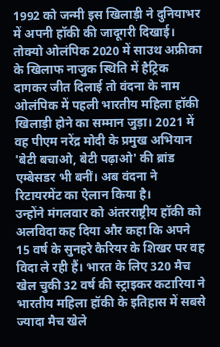1992 को जन्मी इस खिलाड़ी ने दुनियाभर में अपनी हॉकी की जादूगरी दिखाई। तोक्यो ओलंपिक 2020 में साउथ अफ्रीका के खिलाफ नाजुक स्थिति में हैट्रिक दागकर जीत दिलाई तो वंदना के नाम ओलंपिक में पहली भारतीय महिला हॉकी खिलाड़ी होने का सम्मान जुड़ा। 2021 में वह पीएम नरेंद्र मोदी के प्रमुख अभियान 'बेटी बचाओ, बेटी पढ़ाओ' की ब्रांड एम्बेसडर भी बनीं। अब वंदना ने रिटायरमेंट का ऐलान किया है।
उन्होंने मंगलवार को अंतरराष्ट्रीय हॉकी को अलविदा कह दिया और कहा कि अपने 15 वर्ष के सुनहरे कैरियर के शिखर पर वह विदा ले रही हैं। भारत के लिए 320 मैच खेल चुकी 32 वर्ष की स्ट्राइकर कटारिया ने भारतीय महिला हॉकी के इतिहास में सबसे ज्यादा मैच खेले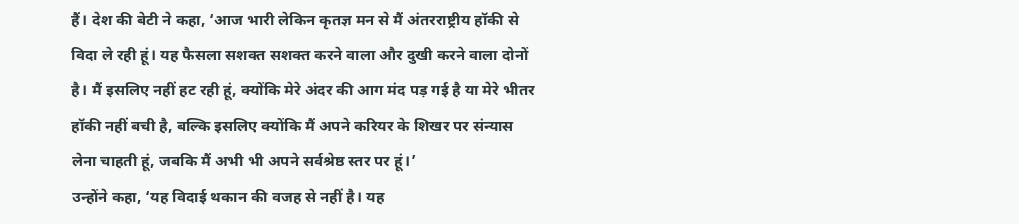हैं। देश की बेटी ने कहा, ‘आज भारी लेकिन कृतज्ञ मन से मैं अंतरराष्ट्रीय हॉकी से विदा ले रही हूं। यह फैसला सशक्त सशक्त करने वाला और दुखी करने वाला दोनों है। मैं इसलिए नहीं हट रही हूं, क्योंकि मेरे अंदर की आग मंद पड़ गई है या मेरे भीतर हॉकी नहीं बची है, बल्कि इसलिए क्योंकि मैं अपने करियर के शिखर पर संन्यास लेना चाहती हूं, जबकि मैं अभी भी अपने सर्वश्रेष्ठ स्तर पर हूं।’
उन्होंने कहा, ‘यह विदाई थकान की वजह से नहीं है। यह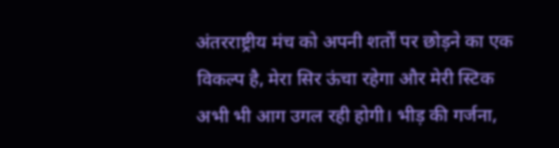अंतरराष्ट्रीय मंच को अपनी शर्तों पर छोड़ने का एक विकल्प है, मेरा सिर ऊंचा रहेगा और मेरी स्टिक अभी भी आग उगल रही होगी। भीड़ की गर्जना,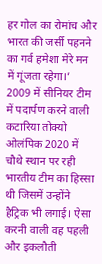हर गोल का रोमांच और भारत की जर्सी पहनने का गर्व हमेशा मेरे मन में गूंजता रहेगा।’ 2009 में सीनियर टीम में पदार्पण करने वाली कटारिया तोक्यो ओलंपिक 2020 में चौथे स्थान पर रही भारतीय टीम का हिस्सा थी जिसमें उन्होंने हैट्रिक भी लगाई। ऐसा करनी वाली वह पहली और इकलौती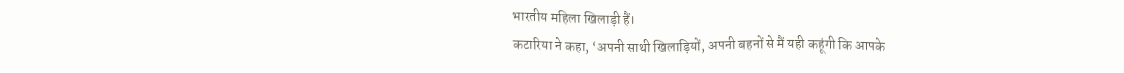भारतीय महिला खिलाड़ी हैं।
कटारिया ने कहा, ‘अपनी साथी खिलाड़ियों, अपनी बहनों से मैं यही कहूंगी कि आपके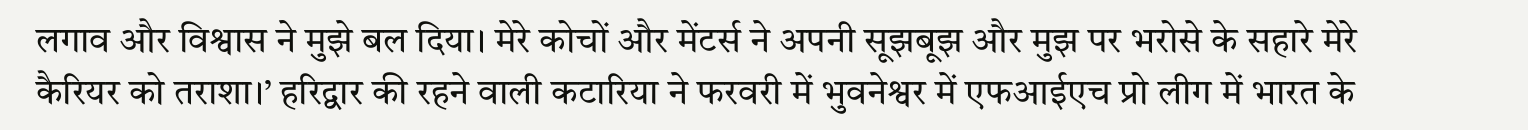लगाव और विश्वास ने मुझे बल दिया। मेरे कोचों और मेंटर्स ने अपनी सूझबूझ और मुझ पर भरोसे के सहारे मेरे कैरियर को तराशा।’ हरिद्वार की रहने वाली कटारिया ने फरवरी में भुवनेश्वर में एफआईएच प्रो लीग में भारत के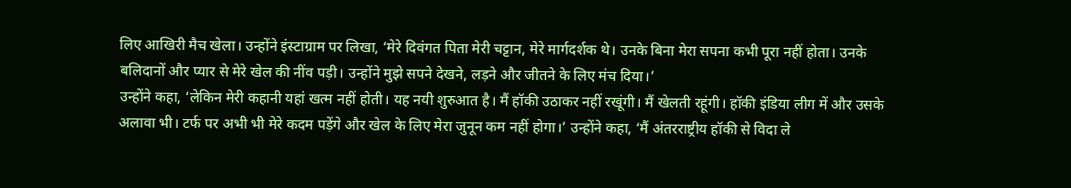लिए आखिरी मैच खेला। उन्होंने इंस्टाग्राम पर लिखा, ‘मेरे दिवंगत पिता मेरी चट्टान, मेरे मार्गदर्शक थे। उनके बिना मेरा सपना कभी पूरा नहीं होता। उनके बलिदानों और प्यार से मेरे खेल की नींव पड़ी। उन्होंने मुझे सपने देखने, लड़ने और जीतने के लिए मंच दिया।’
उन्होंने कहा, ‘लेकिन मेरी कहानी यहां खत्म नहीं होती। यह नयी शुरुआत है। मैं हॉकी उठाकर नहीं रखूंगी। मैं खेलती रहूंगी। हॉकी इंडिया लीग में और उसके अलावा भी। टर्फ पर अभी भी मेरे कदम पड़ेंगे और खेल के लिए मेरा जुनून कम नहीं होगा।’ उन्होंने कहा, ‘मैं अंतरराष्ट्रीय हॉकी से विदा ले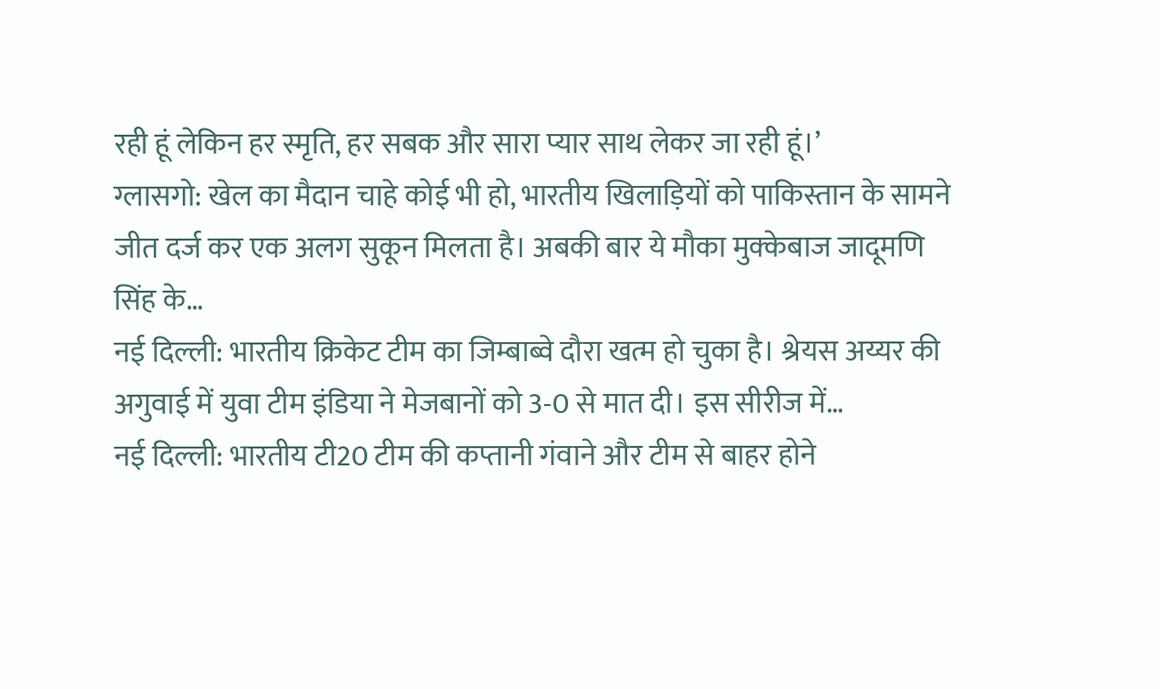रही हूं लेकिन हर स्मृति, हर सबक और सारा प्यार साथ लेकर जा रही हूं।’
ग्लासगो: खेल का मैदान चाहे कोई भी हो, भारतीय खिलाड़ियों को पाकिस्तान के सामने जीत दर्ज कर एक अलग सुकून मिलता है। अबकी बार ये मौका मुक्केबाज जादूमणि सिंह के…
नई दिल्ली: भारतीय क्रिकेट टीम का जिम्बाब्वे दौरा खत्म हो चुका है। श्रेयस अय्यर की अगुवाई में युवा टीम इंडिया ने मेजबानों को 3-0 से मात दी। इस सीरीज में…
नई दिल्ली: भारतीय टी20 टीम की कप्तानी गंवाने और टीम से बाहर होने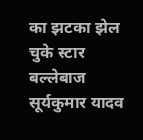का झटका झेल चुके स्टार बल्लेबाज सूर्यकुमार यादव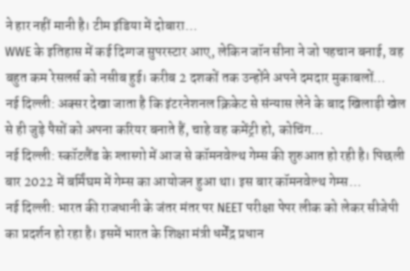ने हार नहीं मानी है। टीम इंडिया में दोबारा…
WWE के इतिहास में कई दिग्गज सुपरस्टार आए, लेकिन जॉन सीना ने जो पहचान बनाई, वह बहुत कम रेसलर्स को नसीब हुई। करीब 2 दशकों तक उन्होंने अपने दमदार मुकाबलों…
नई दिल्ली: अक्सर देखा जाता है कि इंटरनेशनल क्रिकेट से संन्यास लेने के बाद खिलाड़ी खेल से ही जुड़े पैसों को अपना करियर बनाते हैं, चाहे वह कमेंट्री हो, कोचिंग…
नई दिल्ली: स्कॉटलैंड के ग्लास्गो में आज से कॉमनवेल्थ गेम्स की शुरुआत हो रही है। पिछली बार 2022 में बर्मिंघम में गेम्स का आयोजन हुआ था। इस बार कॉमनवेल्थ गेम्स…
नई दिल्ली: भारत की राजधानी के जंतर मंतर पर NEET परीक्षा पेपर लीक को लेकर सीजेपी का प्रदर्शन हो रहा है। इसमें भारत के शिक्षा मंत्री धर्मेंद्र प्रधान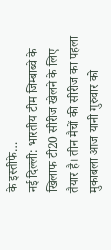के इस्तीफे…
नई दिल्ली: भारतीय टीम जिम्बाब्वे के खिलाफ टी20 सीरीज खेलने के लिए तैयार है। तीन मैचों की सीरीज का पहला मुकाबला आज यानी गुरुवार को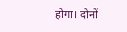होगा। दोनों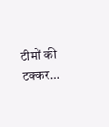टीमों की टक्कर…